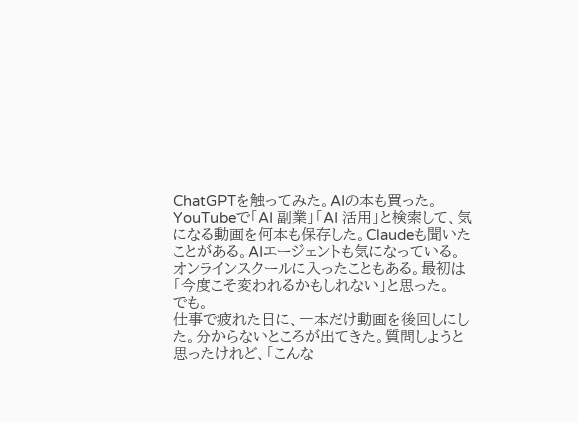ChatGPTを触ってみた。AIの本も買った。
YouTubeで「AI 副業」「AI 活用」と検索して、気になる動画を何本も保存した。Claudeも聞いたことがある。AIエージェントも気になっている。
オンラインスクールに入ったこともある。最初は「今度こそ変われるかもしれない」と思った。
でも。
仕事で疲れた日に、一本だけ動画を後回しにした。分からないところが出てきた。質問しようと思ったけれど、「こんな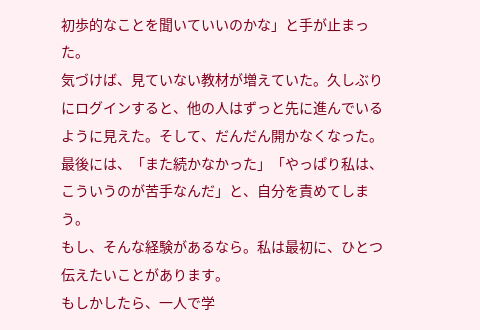初歩的なことを聞いていいのかな」と手が止まった。
気づけば、見ていない教材が増えていた。久しぶりにログインすると、他の人はずっと先に進んでいるように見えた。そして、だんだん開かなくなった。
最後には、「また続かなかった」「やっぱり私は、こういうのが苦手なんだ」と、自分を責めてしまう。
もし、そんな経験があるなら。私は最初に、ひとつ伝えたいことがあります。
もしかしたら、一人で学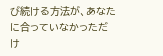び続ける方法が、あなたに合っていなかっただけ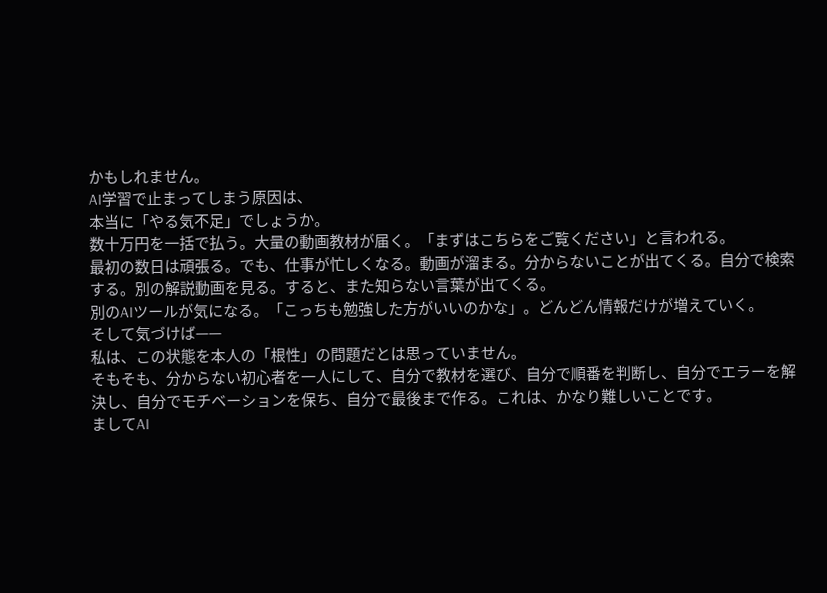かもしれません。
AI学習で止まってしまう原因は、
本当に「やる気不足」でしょうか。
数十万円を一括で払う。大量の動画教材が届く。「まずはこちらをご覧ください」と言われる。
最初の数日は頑張る。でも、仕事が忙しくなる。動画が溜まる。分からないことが出てくる。自分で検索する。別の解説動画を見る。すると、また知らない言葉が出てくる。
別のAIツールが気になる。「こっちも勉強した方がいいのかな」。どんどん情報だけが増えていく。
そして気づけば——
私は、この状態を本人の「根性」の問題だとは思っていません。
そもそも、分からない初心者を一人にして、自分で教材を選び、自分で順番を判断し、自分でエラーを解決し、自分でモチベーションを保ち、自分で最後まで作る。これは、かなり難しいことです。
ましてAI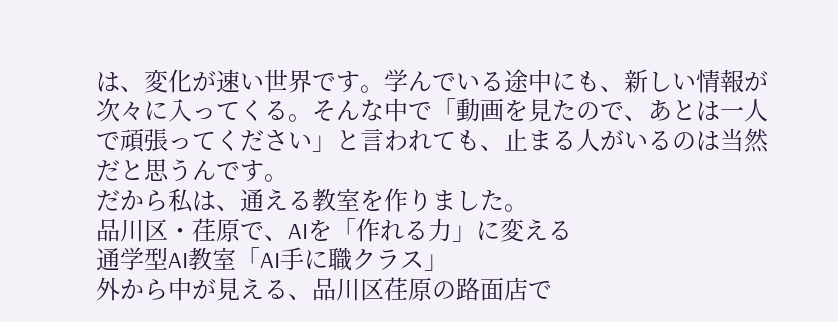は、変化が速い世界です。学んでいる途中にも、新しい情報が次々に入ってくる。そんな中で「動画を見たので、あとは一人で頑張ってください」と言われても、止まる人がいるのは当然だと思うんです。
だから私は、通える教室を作りました。
品川区・荏原で、AIを「作れる力」に変える
通学型AI教室「AI手に職クラス」
外から中が見える、品川区荏原の路面店で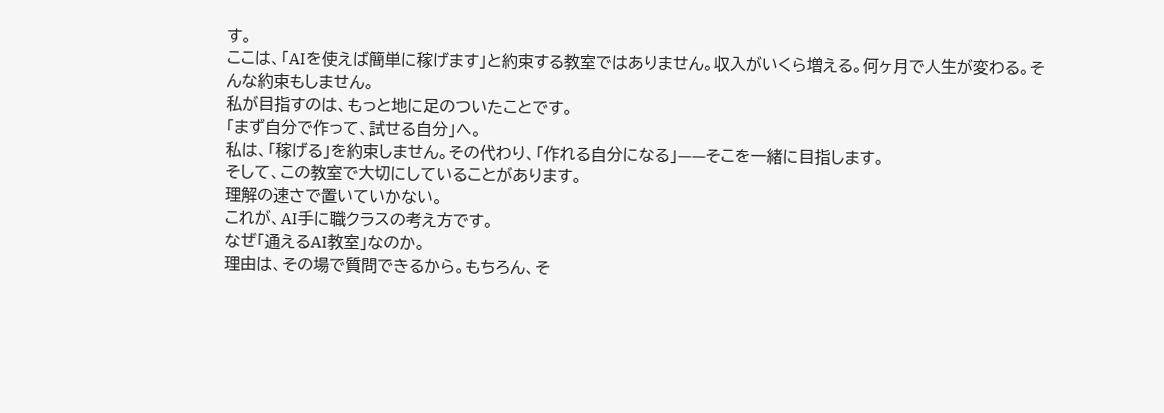す。
ここは、「AIを使えば簡単に稼げます」と約束する教室ではありません。収入がいくら増える。何ヶ月で人生が変わる。そんな約束もしません。
私が目指すのは、もっと地に足のついたことです。
「まず自分で作って、試せる自分」へ。
私は、「稼げる」を約束しません。その代わり、「作れる自分になる」——そこを一緒に目指します。
そして、この教室で大切にしていることがあります。
理解の速さで置いていかない。
これが、AI手に職クラスの考え方です。
なぜ「通えるAI教室」なのか。
理由は、その場で質問できるから。もちろん、そ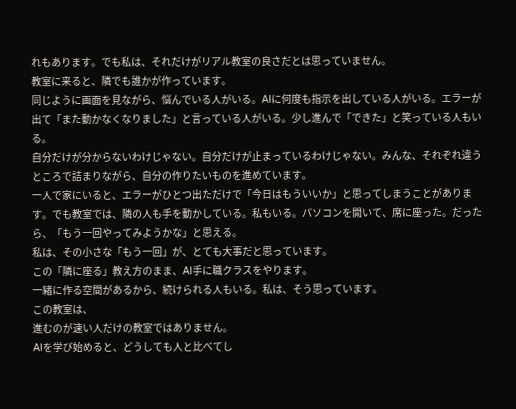れもあります。でも私は、それだけがリアル教室の良さだとは思っていません。
教室に来ると、隣でも誰かが作っています。
同じように画面を見ながら、悩んでいる人がいる。AIに何度も指示を出している人がいる。エラーが出て「また動かなくなりました」と言っている人がいる。少し進んで「できた」と笑っている人もいる。
自分だけが分からないわけじゃない。自分だけが止まっているわけじゃない。みんな、それぞれ違うところで詰まりながら、自分の作りたいものを進めています。
一人で家にいると、エラーがひとつ出ただけで「今日はもういいか」と思ってしまうことがあります。でも教室では、隣の人も手を動かしている。私もいる。パソコンを開いて、席に座った。だったら、「もう一回やってみようかな」と思える。
私は、その小さな「もう一回」が、とても大事だと思っています。
この「隣に座る」教え方のまま、AI手に職クラスをやります。
一緒に作る空間があるから、続けられる人もいる。私は、そう思っています。
この教室は、
進むのが速い人だけの教室ではありません。
AIを学び始めると、どうしても人と比べてし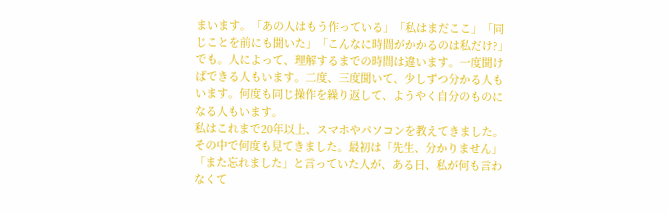まいます。「あの人はもう作っている」「私はまだここ」「同じことを前にも聞いた」「こんなに時間がかかるのは私だけ?」
でも。人によって、理解するまでの時間は違います。一度聞けばできる人もいます。二度、三度聞いて、少しずつ分かる人もいます。何度も同じ操作を繰り返して、ようやく自分のものになる人もいます。
私はこれまで20年以上、スマホやパソコンを教えてきました。その中で何度も見てきました。最初は「先生、分かりません」「また忘れました」と言っていた人が、ある日、私が何も言わなくて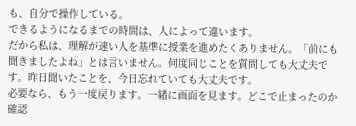も、自分で操作している。
できるようになるまでの時間は、人によって違います。
だから私は、理解が速い人を基準に授業を進めたくありません。「前にも聞きましたよね」とは言いません。何度同じことを質問しても大丈夫です。昨日聞いたことを、今日忘れていても大丈夫です。
必要なら、もう一度戻ります。一緒に画面を見ます。どこで止まったのか確認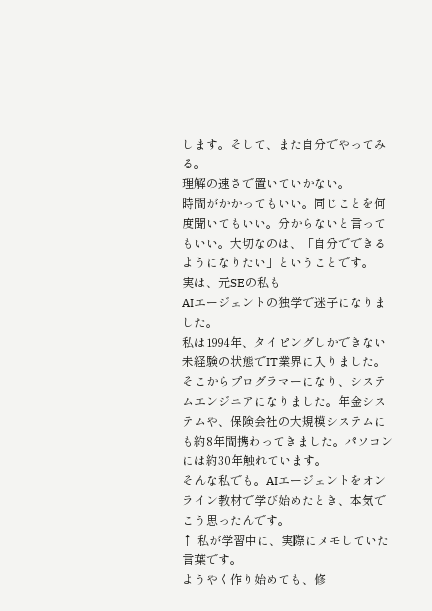します。そして、また自分でやってみる。
理解の速さで置いていかない。
時間がかかってもいい。同じことを何度聞いてもいい。分からないと言ってもいい。大切なのは、「自分でできるようになりたい」ということです。
実は、元SEの私も
AIエージェントの独学で迷子になりました。
私は1994年、タイピングしかできない未経験の状態でIT業界に入りました。そこからプログラマーになり、システムエンジニアになりました。年金システムや、保険会社の大規模システムにも約8年間携わってきました。パソコンには約30年触れています。
そんな私でも。AIエージェントをオンライン教材で学び始めたとき、本気でこう思ったんです。
↑ 私が学習中に、実際にメモしていた言葉です。
ようやく作り始めても、修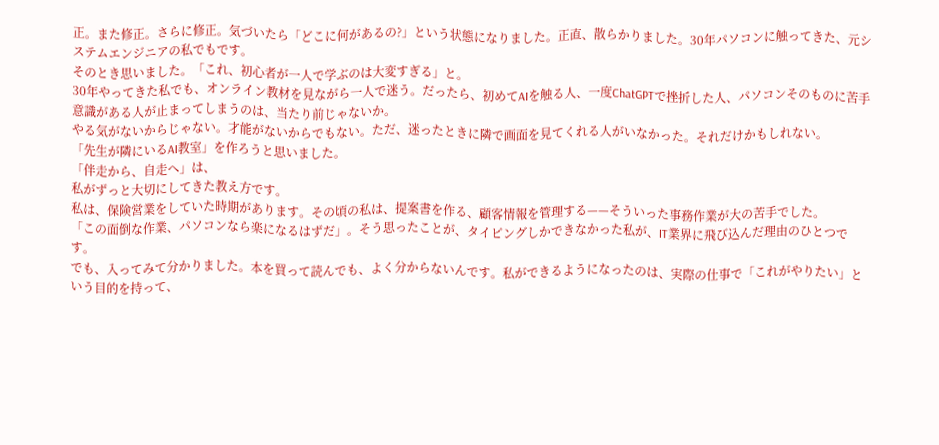正。また修正。さらに修正。気づいたら「どこに何があるの?」という状態になりました。正直、散らかりました。30年パソコンに触ってきた、元システムエンジニアの私でもです。
そのとき思いました。「これ、初心者が一人で学ぶのは大変すぎる」と。
30年やってきた私でも、オンライン教材を見ながら一人で迷う。だったら、初めてAIを触る人、一度ChatGPTで挫折した人、パソコンそのものに苦手意識がある人が止まってしまうのは、当たり前じゃないか。
やる気がないからじゃない。才能がないからでもない。ただ、迷ったときに隣で画面を見てくれる人がいなかった。それだけかもしれない。
「先生が隣にいるAI教室」を作ろうと思いました。
「伴走から、自走へ」は、
私がずっと大切にしてきた教え方です。
私は、保険営業をしていた時期があります。その頃の私は、提案書を作る、顧客情報を管理する——そういった事務作業が大の苦手でした。
「この面倒な作業、パソコンなら楽になるはずだ」。そう思ったことが、タイピングしかできなかった私が、IT業界に飛び込んだ理由のひとつです。
でも、入ってみて分かりました。本を買って読んでも、よく分からないんです。私ができるようになったのは、実際の仕事で「これがやりたい」という目的を持って、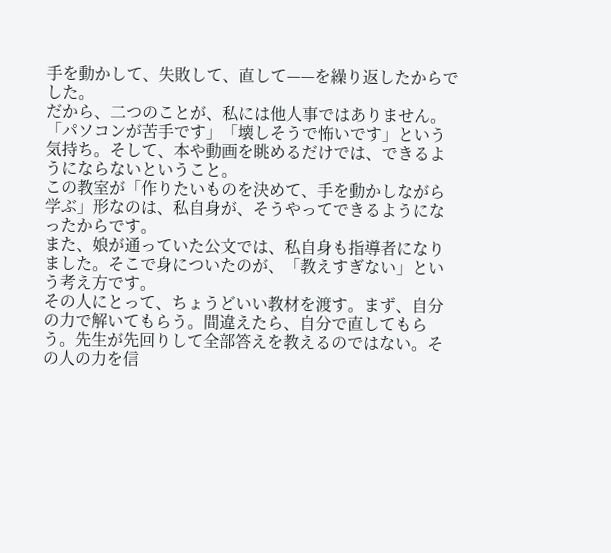手を動かして、失敗して、直して——を繰り返したからでした。
だから、二つのことが、私には他人事ではありません。
「パソコンが苦手です」「壊しそうで怖いです」という気持ち。そして、本や動画を眺めるだけでは、できるようにならないということ。
この教室が「作りたいものを決めて、手を動かしながら学ぶ」形なのは、私自身が、そうやってできるようになったからです。
また、娘が通っていた公文では、私自身も指導者になりました。そこで身についたのが、「教えすぎない」という考え方です。
その人にとって、ちょうどいい教材を渡す。まず、自分の力で解いてもらう。間違えたら、自分で直してもらう。先生が先回りして全部答えを教えるのではない。その人の力を信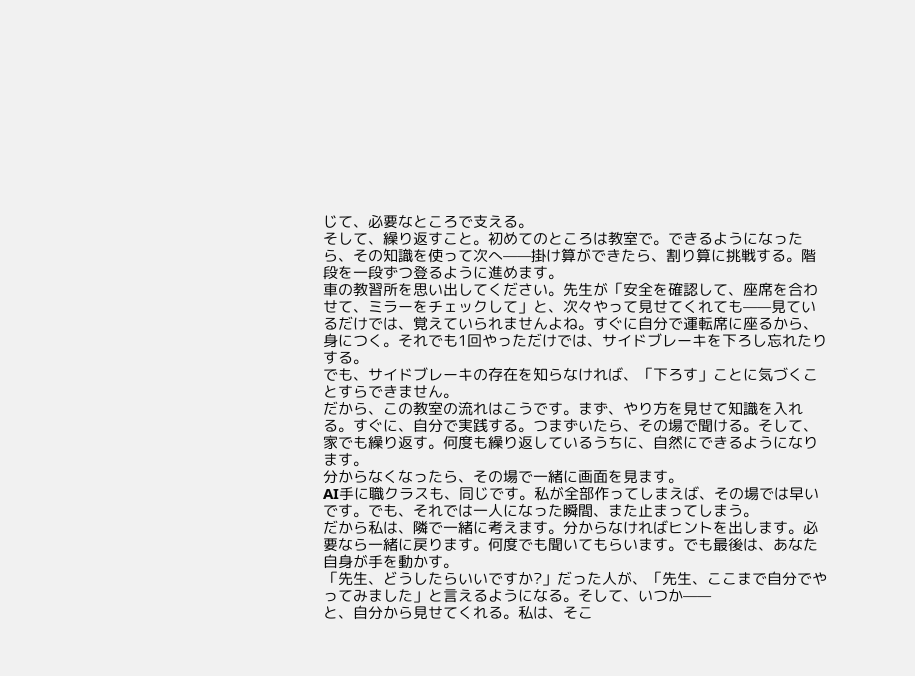じて、必要なところで支える。
そして、繰り返すこと。初めてのところは教室で。できるようになったら、その知識を使って次へ——掛け算ができたら、割り算に挑戦する。階段を一段ずつ登るように進めます。
車の教習所を思い出してください。先生が「安全を確認して、座席を合わせて、ミラーをチェックして」と、次々やって見せてくれても——見ているだけでは、覚えていられませんよね。すぐに自分で運転席に座るから、身につく。それでも1回やっただけでは、サイドブレーキを下ろし忘れたりする。
でも、サイドブレーキの存在を知らなければ、「下ろす」ことに気づくことすらできません。
だから、この教室の流れはこうです。まず、やり方を見せて知識を入れる。すぐに、自分で実践する。つまずいたら、その場で聞ける。そして、家でも繰り返す。何度も繰り返しているうちに、自然にできるようになります。
分からなくなったら、その場で一緒に画面を見ます。
AI手に職クラスも、同じです。私が全部作ってしまえば、その場では早いです。でも、それでは一人になった瞬間、また止まってしまう。
だから私は、隣で一緒に考えます。分からなければヒントを出します。必要なら一緒に戻ります。何度でも聞いてもらいます。でも最後は、あなた自身が手を動かす。
「先生、どうしたらいいですか?」だった人が、「先生、ここまで自分でやってみました」と言えるようになる。そして、いつか——
と、自分から見せてくれる。私は、そこ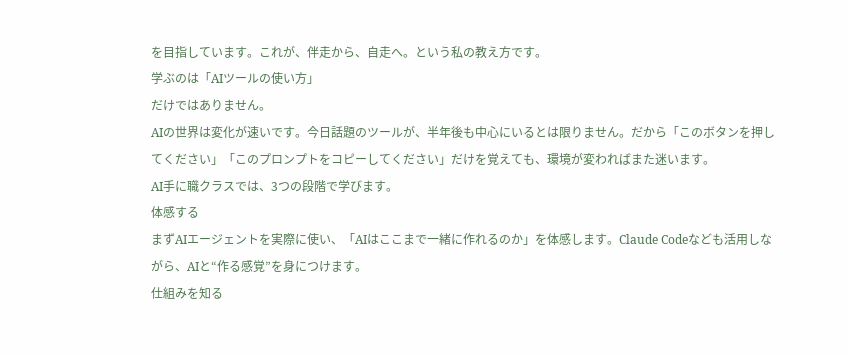を目指しています。これが、伴走から、自走へ。という私の教え方です。
学ぶのは「AIツールの使い方」
だけではありません。
AIの世界は変化が速いです。今日話題のツールが、半年後も中心にいるとは限りません。だから「このボタンを押してください」「このプロンプトをコピーしてください」だけを覚えても、環境が変わればまた迷います。
AI手に職クラスでは、3つの段階で学びます。
体感する
まずAIエージェントを実際に使い、「AIはここまで一緒に作れるのか」を体感します。Claude Codeなども活用しながら、AIと“作る感覚”を身につけます。
仕組みを知る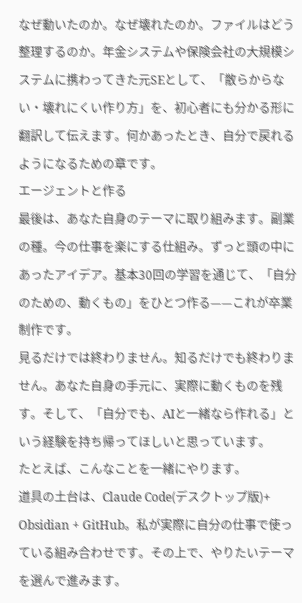なぜ動いたのか。なぜ壊れたのか。ファイルはどう整理するのか。年金システムや保険会社の大規模システムに携わってきた元SEとして、「散らからない・壊れにくい作り方」を、初心者にも分かる形に翻訳して伝えます。何かあったとき、自分で戻れるようになるための章です。
エージェントと作る
最後は、あなた自身のテーマに取り組みます。副業の種。今の仕事を楽にする仕組み。ずっと頭の中にあったアイデア。基本30回の学習を通じて、「自分のための、動くもの」をひとつ作る——これが卒業制作です。
見るだけでは終わりません。知るだけでも終わりません。あなた自身の手元に、実際に動くものを残す。そして、「自分でも、AIと一緒なら作れる」という経験を持ち帰ってほしいと思っています。
たとえば、こんなことを一緒にやります。
道具の土台は、Claude Code(デスクトップ版)+ Obsidian + GitHub。私が実際に自分の仕事で使っている組み合わせです。その上で、やりたいテーマを選んで進みます。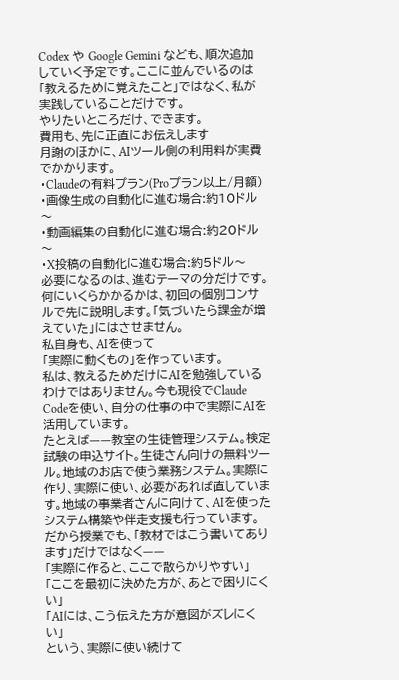Codex や Google Gemini なども、順次追加していく予定です。ここに並んでいるのは「教えるために覚えたこと」ではなく、私が実践していることだけです。
やりたいところだけ、できます。
費用も、先に正直にお伝えします
月謝のほかに、AIツール側の利用料が実費でかかります。
・Claudeの有料プラン(Proプラン以上/月額)
・画像生成の自動化に進む場合:約10ドル〜
・動画編集の自動化に進む場合:約20ドル〜
・X投稿の自動化に進む場合:約5ドル〜
必要になるのは、進むテーマの分だけです。何にいくらかかるかは、初回の個別コンサルで先に説明します。「気づいたら課金が増えていた」にはさせません。
私自身も、AIを使って
「実際に動くもの」を作っています。
私は、教えるためだけにAIを勉強しているわけではありません。今も現役でClaude Codeを使い、自分の仕事の中で実際にAIを活用しています。
たとえば——教室の生徒管理システム。検定試験の申込サイト。生徒さん向けの無料ツール。地域のお店で使う業務システム。実際に作り、実際に使い、必要があれば直しています。地域の事業者さんに向けて、AIを使ったシステム構築や伴走支援も行っています。
だから授業でも、「教材ではこう書いてあります」だけではなく——
「実際に作ると、ここで散らかりやすい」
「ここを最初に決めた方が、あとで困りにくい」
「AIには、こう伝えた方が意図がズレにくい」
という、実際に使い続けて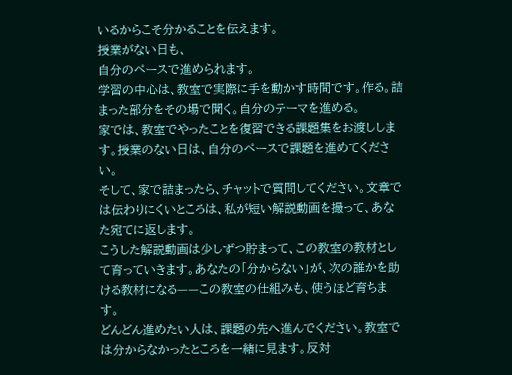いるからこそ分かることを伝えます。
授業がない日も、
自分のペースで進められます。
学習の中心は、教室で実際に手を動かす時間です。作る。詰まった部分をその場で聞く。自分のテーマを進める。
家では、教室でやったことを復習できる課題集をお渡しします。授業のない日は、自分のペースで課題を進めてください。
そして、家で詰まったら、チャットで質問してください。文章では伝わりにくいところは、私が短い解説動画を撮って、あなた宛てに返します。
こうした解説動画は少しずつ貯まって、この教室の教材として育っていきます。あなたの「分からない」が、次の誰かを助ける教材になる——この教室の仕組みも、使うほど育ちます。
どんどん進めたい人は、課題の先へ進んでください。教室では分からなかったところを一緒に見ます。反対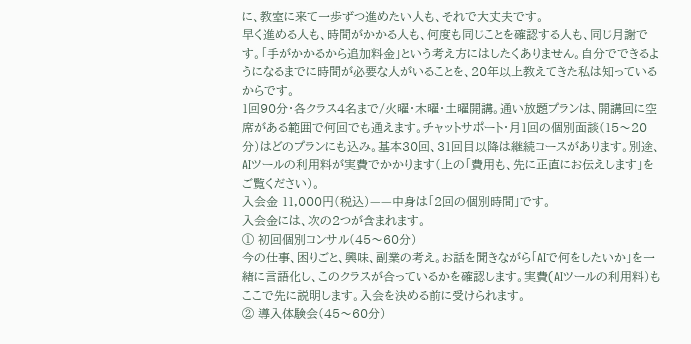に、教室に来て一歩ずつ進めたい人も、それで大丈夫です。
早く進める人も、時間がかかる人も、何度も同じことを確認する人も、同じ月謝です。「手がかかるから追加料金」という考え方にはしたくありません。自分でできるようになるまでに時間が必要な人がいることを、20年以上教えてきた私は知っているからです。
1回90分・各クラス4名まで/火曜・木曜・土曜開講。通い放題プランは、開講回に空席がある範囲で何回でも通えます。チャットサポート・月1回の個別面談(15〜20分)はどのプランにも込み。基本30回、31回目以降は継続コースがあります。別途、AIツールの利用料が実費でかかります(上の「費用も、先に正直にお伝えします」をご覧ください)。
入会金 11,000円(税込)——中身は「2回の個別時間」です。
入会金には、次の2つが含まれます。
① 初回個別コンサル(45〜60分)
今の仕事、困りごと、興味、副業の考え。お話を聞きながら「AIで何をしたいか」を一緒に言語化し、このクラスが合っているかを確認します。実費(AIツールの利用料)もここで先に説明します。入会を決める前に受けられます。
② 導入体験会(45〜60分)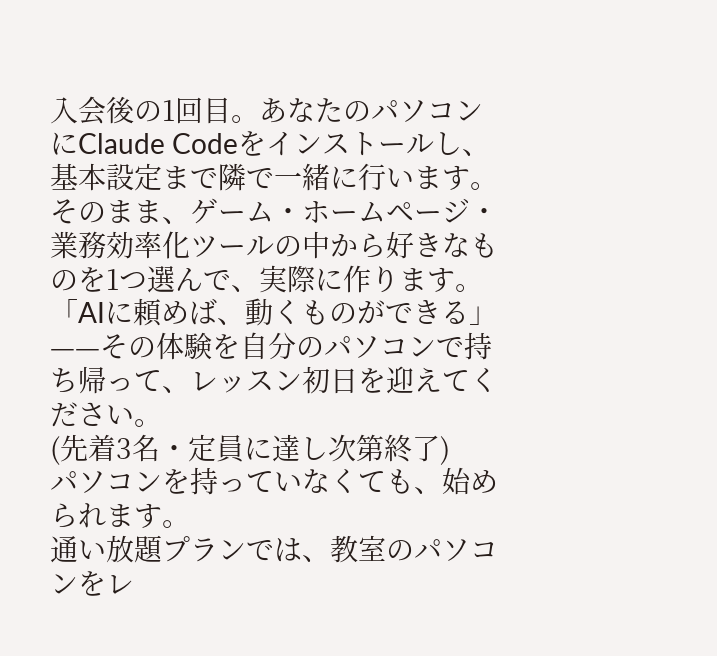入会後の1回目。あなたのパソコンにClaude Codeをインストールし、基本設定まで隣で一緒に行います。そのまま、ゲーム・ホームページ・業務効率化ツールの中から好きなものを1つ選んで、実際に作ります。「AIに頼めば、動くものができる」——その体験を自分のパソコンで持ち帰って、レッスン初日を迎えてください。
(先着3名・定員に達し次第終了)
パソコンを持っていなくても、始められます。
通い放題プランでは、教室のパソコンをレ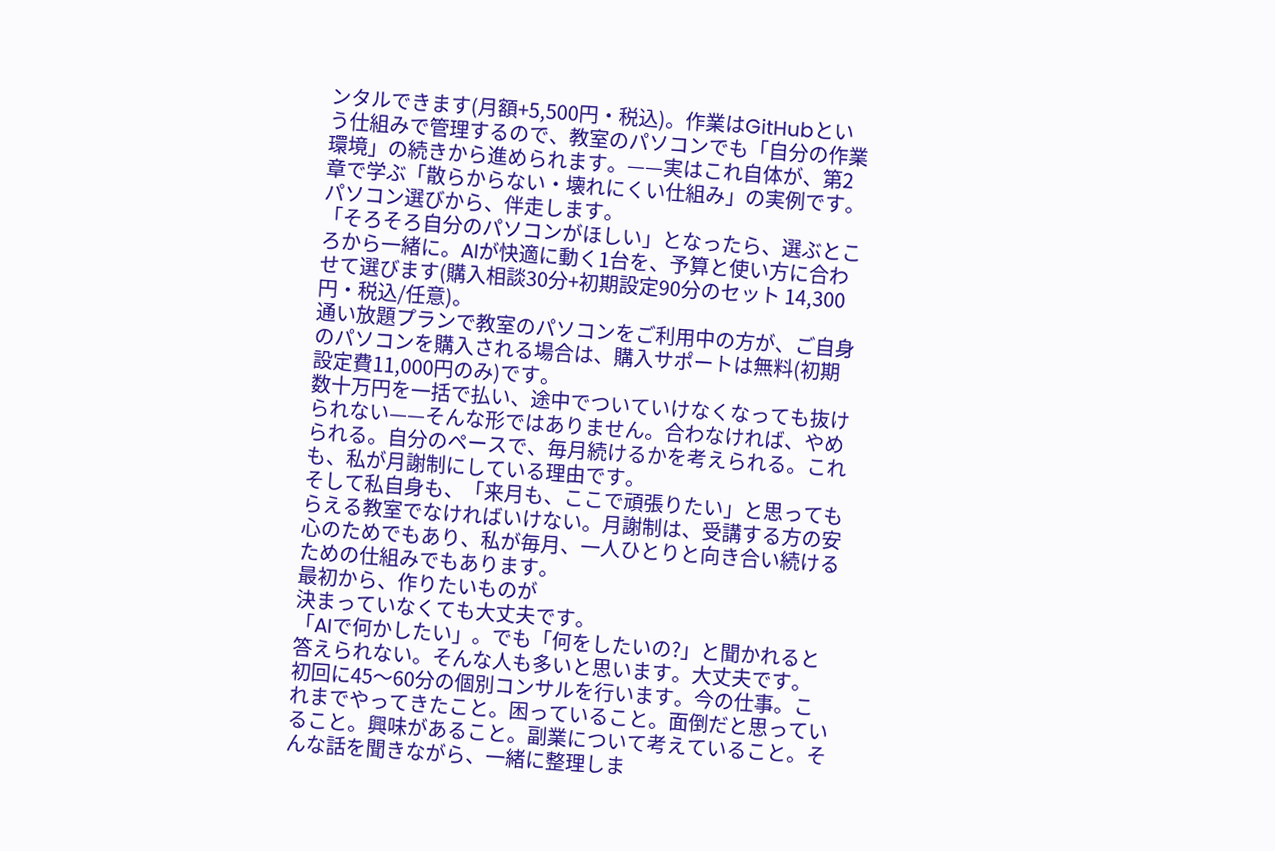ンタルできます(月額+5,500円・税込)。作業はGitHubという仕組みで管理するので、教室のパソコンでも「自分の作業環境」の続きから進められます。——実はこれ自体が、第2章で学ぶ「散らからない・壊れにくい仕組み」の実例です。
パソコン選びから、伴走します。
「そろそろ自分のパソコンがほしい」となったら、選ぶところから一緒に。AIが快適に動く1台を、予算と使い方に合わせて選びます(購入相談30分+初期設定90分のセット 14,300円・税込/任意)。
通い放題プランで教室のパソコンをご利用中の方が、ご自身のパソコンを購入される場合は、購入サポートは無料(初期設定費11,000円のみ)です。
数十万円を一括で払い、途中でついていけなくなっても抜けられない——そんな形ではありません。合わなければ、やめられる。自分のペースで、毎月続けるかを考えられる。これも、私が月謝制にしている理由です。
そして私自身も、「来月も、ここで頑張りたい」と思ってもらえる教室でなければいけない。月謝制は、受講する方の安心のためでもあり、私が毎月、一人ひとりと向き合い続けるための仕組みでもあります。
最初から、作りたいものが
決まっていなくても大丈夫です。
「AIで何かしたい」。でも「何をしたいの?」と聞かれると答えられない。そんな人も多いと思います。大丈夫です。
初回に45〜60分の個別コンサルを行います。今の仕事。これまでやってきたこと。困っていること。面倒だと思っていること。興味があること。副業について考えていること。そんな話を聞きながら、一緒に整理しま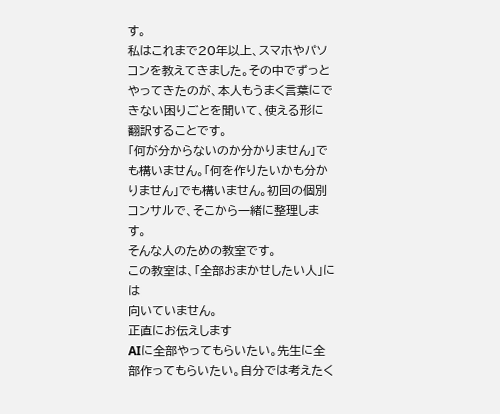す。
私はこれまで20年以上、スマホやパソコンを教えてきました。その中でずっとやってきたのが、本人もうまく言葉にできない困りごとを聞いて、使える形に翻訳することです。
「何が分からないのか分かりません」でも構いません。「何を作りたいかも分かりません」でも構いません。初回の個別コンサルで、そこから一緒に整理します。
そんな人のための教室です。
この教室は、「全部おまかせしたい人」には
向いていません。
正直にお伝えします
AIに全部やってもらいたい。先生に全部作ってもらいたい。自分では考えたく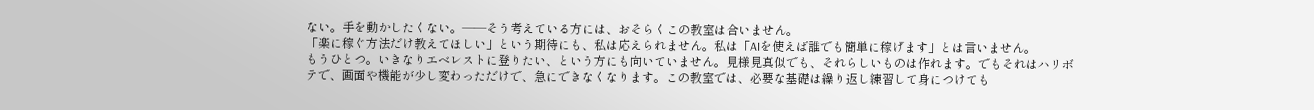ない。手を動かしたくない。——そう考えている方には、おそらくこの教室は合いません。
「楽に稼ぐ方法だけ教えてほしい」という期待にも、私は応えられません。私は「AIを使えば誰でも簡単に稼げます」とは言いません。
もうひとつ。いきなりエベレストに登りたい、という方にも向いていません。見様見真似でも、それらしいものは作れます。でもそれはハリボテで、画面や機能が少し変わっただけで、急にできなくなります。この教室では、必要な基礎は繰り返し練習して身につけても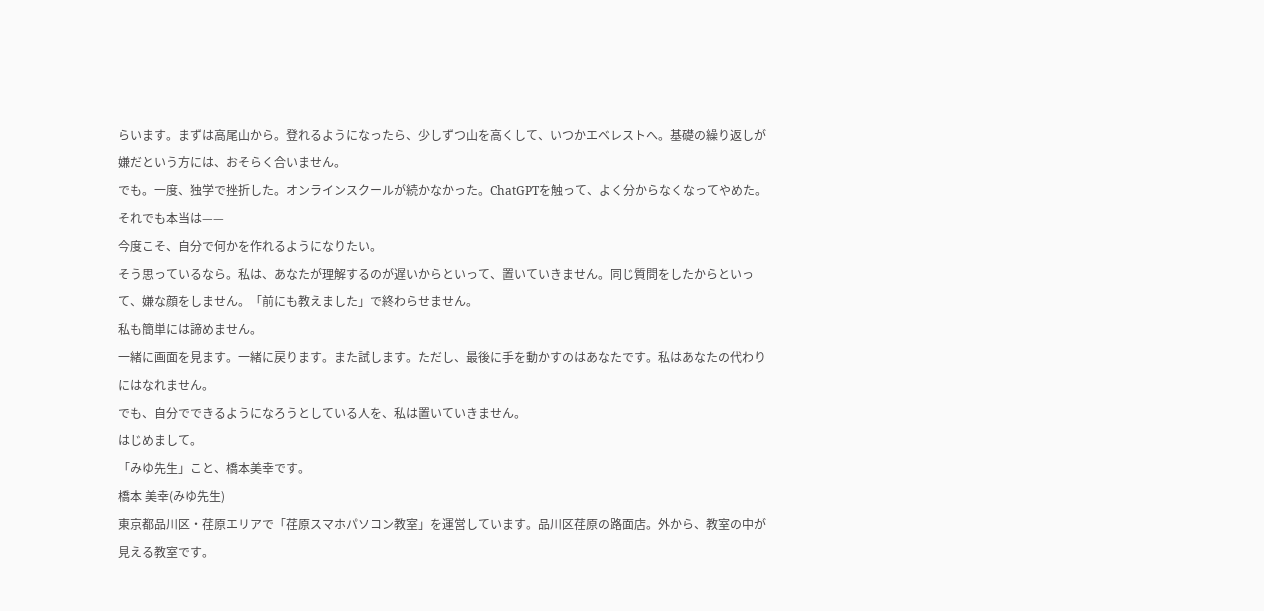らいます。まずは高尾山から。登れるようになったら、少しずつ山を高くして、いつかエベレストへ。基礎の繰り返しが嫌だという方には、おそらく合いません。
でも。一度、独学で挫折した。オンラインスクールが続かなかった。ChatGPTを触って、よく分からなくなってやめた。それでも本当は——
今度こそ、自分で何かを作れるようになりたい。
そう思っているなら。私は、あなたが理解するのが遅いからといって、置いていきません。同じ質問をしたからといって、嫌な顔をしません。「前にも教えました」で終わらせません。
私も簡単には諦めません。
一緒に画面を見ます。一緒に戻ります。また試します。ただし、最後に手を動かすのはあなたです。私はあなたの代わりにはなれません。
でも、自分でできるようになろうとしている人を、私は置いていきません。
はじめまして。
「みゆ先生」こと、橋本美幸です。
橋本 美幸(みゆ先生)
東京都品川区・荏原エリアで「荏原スマホパソコン教室」を運営しています。品川区荏原の路面店。外から、教室の中が見える教室です。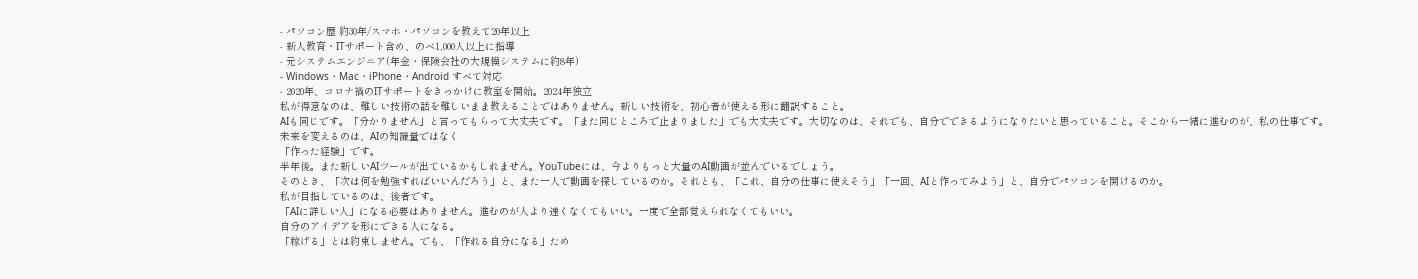- パソコン歴 約30年/スマホ・パソコンを教えて20年以上
- 新人教育・ITサポート含め、のべ1,000人以上に指導
- 元システムエンジニア(年金・保険会社の大規模システムに約8年)
- Windows・Mac・iPhone・Android すべて対応
- 2020年、コロナ禍のITサポートをきっかけに教室を開始。2024年独立
私が得意なのは、難しい技術の話を難しいまま教えることではありません。新しい技術を、初心者が使える形に翻訳すること。
AIも同じです。「分かりません」と言ってもらって大丈夫です。「また同じところで止まりました」でも大丈夫です。大切なのは、それでも、自分でできるようになりたいと思っていること。そこから一緒に進むのが、私の仕事です。
未来を変えるのは、AIの知識量ではなく
「作った経験」です。
半年後。また新しいAIツールが出ているかもしれません。YouTubeには、今よりもっと大量のAI動画が並んでいるでしょう。
そのとき、「次は何を勉強すればいいんだろう」と、また一人で動画を探しているのか。それとも、「これ、自分の仕事に使えそう」「一回、AIと作ってみよう」と、自分でパソコンを開けるのか。
私が目指しているのは、後者です。
「AIに詳しい人」になる必要はありません。進むのが人より速くなくてもいい。一度で全部覚えられなくてもいい。
自分のアイデアを形にできる人になる。
「稼げる」とは約束しません。でも、「作れる自分になる」ため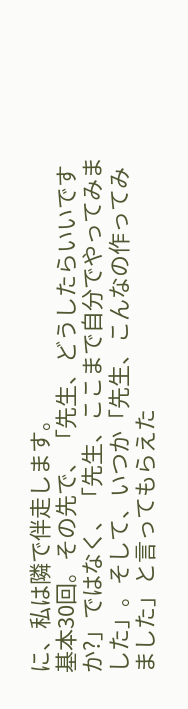に、私は隣で伴走します。
基本30回。その先で、「先生、どうしたらいいですか?」ではなく、「先生、ここまで自分でやってみました」。そして、いつか「先生、こんなの作ってみました」と言ってもらえた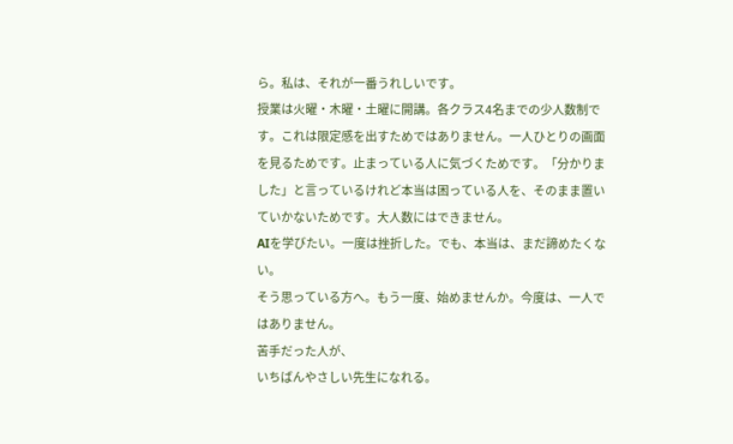ら。私は、それが一番うれしいです。
授業は火曜・木曜・土曜に開講。各クラス4名までの少人数制です。これは限定感を出すためではありません。一人ひとりの画面を見るためです。止まっている人に気づくためです。「分かりました」と言っているけれど本当は困っている人を、そのまま置いていかないためです。大人数にはできません。
AIを学びたい。一度は挫折した。でも、本当は、まだ諦めたくない。
そう思っている方へ。もう一度、始めませんか。今度は、一人ではありません。
苦手だった人が、
いちばんやさしい先生になれる。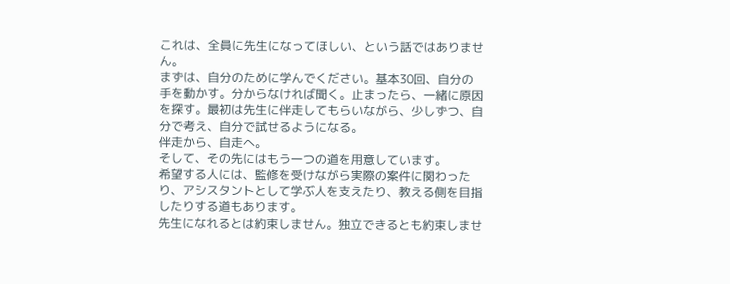これは、全員に先生になってほしい、という話ではありません。
まずは、自分のために学んでください。基本30回、自分の手を動かす。分からなければ聞く。止まったら、一緒に原因を探す。最初は先生に伴走してもらいながら、少しずつ、自分で考え、自分で試せるようになる。
伴走から、自走へ。
そして、その先にはもう一つの道を用意しています。
希望する人には、監修を受けながら実際の案件に関わったり、アシスタントとして学ぶ人を支えたり、教える側を目指したりする道もあります。
先生になれるとは約束しません。独立できるとも約束しませ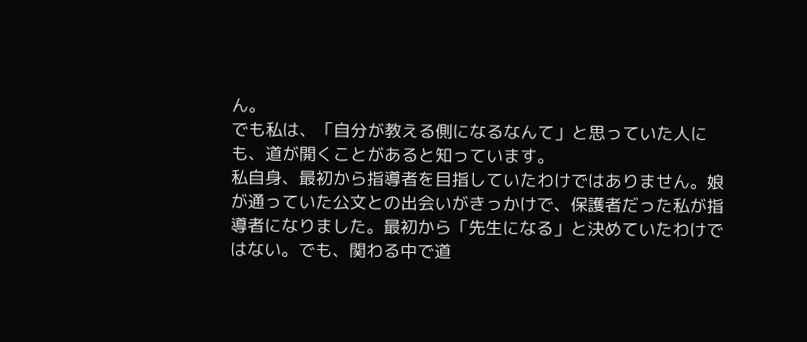ん。
でも私は、「自分が教える側になるなんて」と思っていた人にも、道が開くことがあると知っています。
私自身、最初から指導者を目指していたわけではありません。娘が通っていた公文との出会いがきっかけで、保護者だった私が指導者になりました。最初から「先生になる」と決めていたわけではない。でも、関わる中で道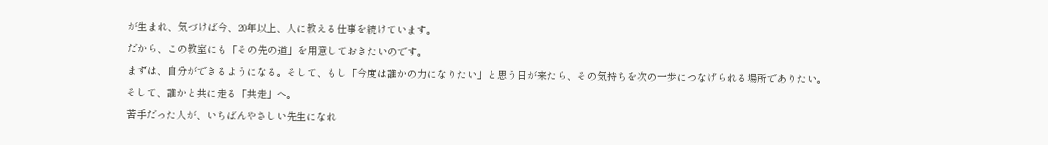が生まれ、気づけば今、20年以上、人に教える仕事を続けています。
だから、この教室にも「その先の道」を用意しておきたいのです。
まずは、自分ができるようになる。そして、もし「今度は誰かの力になりたい」と思う日が来たら、その気持ちを次の一歩につなげられる場所でありたい。
そして、誰かと共に走る「共走」へ。
苦手だった人が、いちばんやさしい先生になれ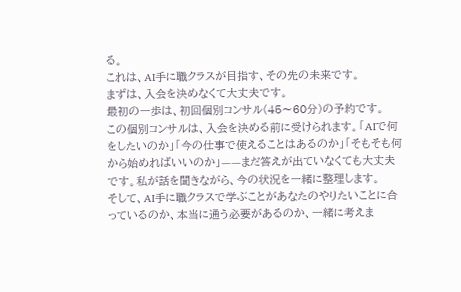る。
これは、AI手に職クラスが目指す、その先の未来です。
まずは、入会を決めなくて大丈夫です。
最初の一歩は、初回個別コンサル(45〜60分)の予約です。
この個別コンサルは、入会を決める前に受けられます。「AIで何をしたいのか」「今の仕事で使えることはあるのか」「そもそも何から始めればいいのか」——まだ答えが出ていなくても大丈夫です。私が話を聞きながら、今の状況を一緒に整理します。
そして、AI手に職クラスで学ぶことがあなたのやりたいことに合っているのか、本当に通う必要があるのか、一緒に考えま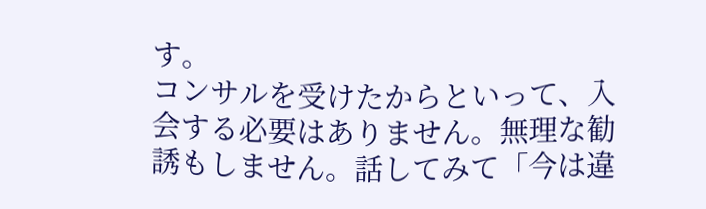す。
コンサルを受けたからといって、入会する必要はありません。無理な勧誘もしません。話してみて「今は違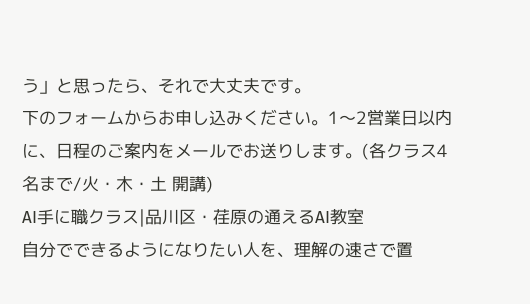う」と思ったら、それで大丈夫です。
下のフォームからお申し込みください。1〜2営業日以内に、日程のご案内をメールでお送りします。(各クラス4名まで/火・木・土 開講)
AI手に職クラス|品川区・荏原の通えるAI教室
自分でできるようになりたい人を、理解の速さで置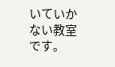いていかない教室です。